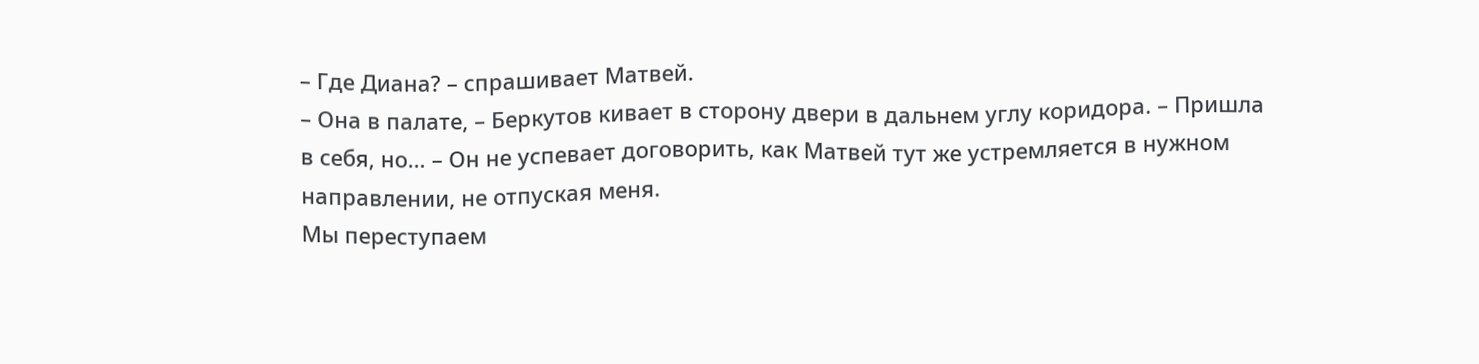– Где Диана? – спрашивает Матвей.
– Она в палате, – Беркутов кивает в сторону двери в дальнем углу коридора. – Пришла в себя, но… – Он не успевает договорить, как Матвей тут же устремляется в нужном направлении, не отпуская меня.
Мы переступаем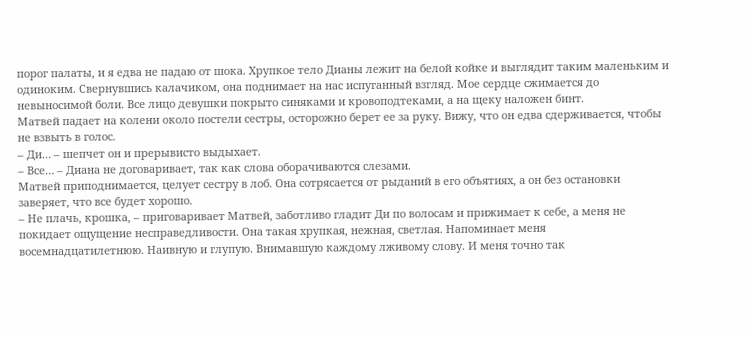порог палаты, и я едва не падаю от шока. Хрупкое тело Дианы лежит на белой койке и выглядит таким маленьким и одиноким. Свернувшись калачиком, она поднимает на нас испуганный взгляд. Мое сердце сжимается до невыносимой боли. Все лицо девушки покрыто синяками и кровоподтеками, а на щеку наложен бинт.
Матвей падает на колени около постели сестры, осторожно берет ее за руку. Вижу, что он едва сдерживается, чтобы не взвыть в голос.
– Ди… – шепчет он и прерывисто выдыхает.
– Все… – Диана не договаривает, так как слова оборачиваются слезами.
Матвей приподнимается, целует сестру в лоб. Она сотрясается от рыданий в его объятиях, а он без остановки заверяет, что все будет хорошо.
– Не плачь, крошка, – приговаривает Матвей, заботливо гладит Ди по волосам и прижимает к себе, а меня не покидает ощущение несправедливости. Она такая хрупкая, нежная, светлая. Напоминает меня восемнадцатилетнюю. Наивную и глупую. Внимавшую каждому лживому слову. И меня точно так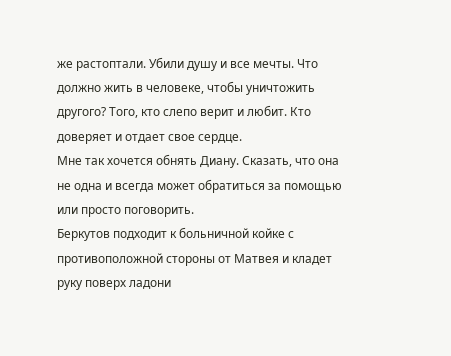же растоптали. Убили душу и все мечты. Что должно жить в человеке, чтобы уничтожить другого? Того, кто слепо верит и любит. Кто доверяет и отдает свое сердце.
Мне так хочется обнять Диану. Сказать, что она не одна и всегда может обратиться за помощью или просто поговорить.
Беркутов подходит к больничной койке с противоположной стороны от Матвея и кладет руку поверх ладони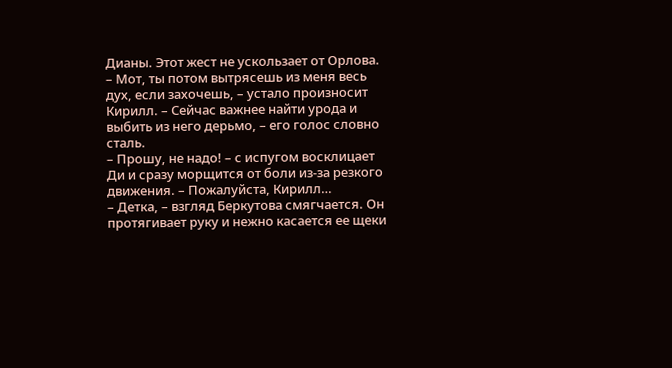Дианы. Этот жест не ускользает от Орлова.
– Мот, ты потом вытрясешь из меня весь дух, если захочешь, – устало произносит Кирилл. – Сейчас важнее найти урода и выбить из него дерьмо, – его голос словно сталь.
– Прошу, не надо! – с испугом восклицает Ди и сразу морщится от боли из-за резкого движения. – Пожалуйста, Кирилл…
– Детка, – взгляд Беркутова смягчается. Он протягивает руку и нежно касается ее щеки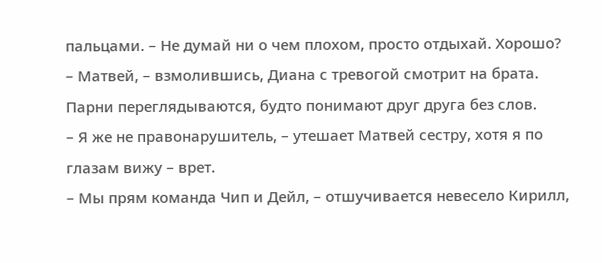пальцами. – Не думай ни о чем плохом, просто отдыхай. Хорошо?
– Матвей, – взмолившись, Диана с тревогой смотрит на брата.
Парни переглядываются, будто понимают друг друга без слов.
– Я же не правонарушитель, – утешает Матвей сестру, хотя я по глазам вижу – врет.
– Мы прям команда Чип и Дейл, – отшучивается невесело Кирилл,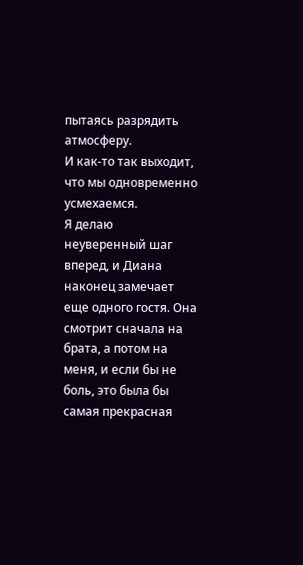пытаясь разрядить атмосферу.
И как-то так выходит, что мы одновременно усмехаемся.
Я делаю неуверенный шаг вперед, и Диана наконец замечает еще одного гостя. Она смотрит сначала на брата, а потом на меня, и если бы не боль, это была бы самая прекрасная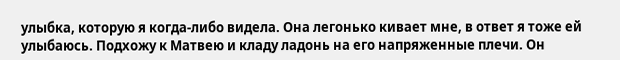улыбка, которую я когда-либо видела. Она легонько кивает мне, в ответ я тоже ей улыбаюсь. Подхожу к Матвею и кладу ладонь на его напряженные плечи. Он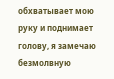обхватывает мою руку и поднимает голову, я замечаю безмолвную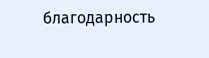благодарность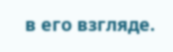в его взгляде.